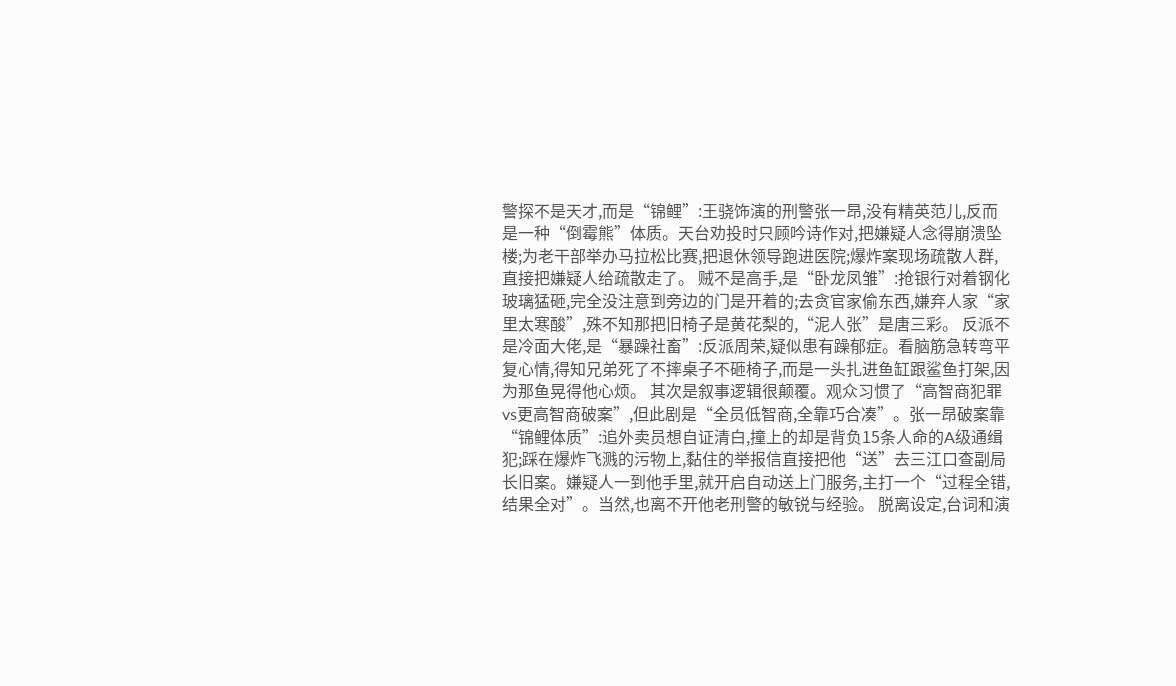警探不是天才,而是“锦鲤”:王骁饰演的刑警张一昂,没有精英范儿,反而是一种“倒霉熊”体质。天台劝投时只顾吟诗作对,把嫌疑人念得崩溃坠楼;为老干部举办马拉松比赛,把退休领导跑进医院;爆炸案现场疏散人群,直接把嫌疑人给疏散走了。 贼不是高手,是“卧龙凤雏”:抢银行对着钢化玻璃猛砸,完全没注意到旁边的门是开着的;去贪官家偷东西,嫌弃人家“家里太寒酸”,殊不知那把旧椅子是黄花梨的,“泥人张”是唐三彩。 反派不是冷面大佬,是“暴躁社畜”:反派周荣,疑似患有躁郁症。看脑筋急转弯平复心情,得知兄弟死了不摔桌子不砸椅子,而是一头扎进鱼缸跟鲨鱼打架,因为那鱼晃得他心烦。 其次是叙事逻辑很颠覆。观众习惯了“高智商犯罪vs更高智商破案”,但此剧是“全员低智商,全靠巧合凑”。张一昂破案靠“锦鲤体质”:追外卖员想自证清白,撞上的却是背负15条人命的A级通缉犯;踩在爆炸飞溅的污物上,黏住的举报信直接把他“送”去三江口查副局长旧案。嫌疑人一到他手里,就开启自动送上门服务,主打一个“过程全错,结果全对”。当然,也离不开他老刑警的敏锐与经验。 脱离设定,台词和演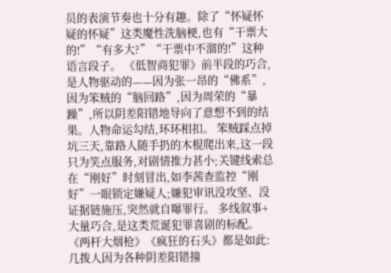员的表演节奏也十分有趣。除了“怀疑怀疑的怀疑”这类魔性洗脑梗,也有“干票大的!”“有多大?”“干票中不溜的!”这种语言段子。 《低智商犯罪》前半段的巧合,是人物驱动的——因为张一昂的“佛系”,因为笨贼的“脑回路”,因为周荣的“暴躁”,所以阴差阳错地导向了意想不到的结果。人物命运勾结,环环相扣。 笨贼踩点掉坑三天,靠路人随手扔的木棍爬出来,这一段只为笑点服务,对剧情推力甚小;关键线索总在“刚好”时刻冒出,如李茜查监控“刚好”一眼锁定嫌疑人;嫌犯审讯没攻坚、没证据链施压,突然就自曝罪行。 多线叙事+大量巧合,是这类荒诞犯罪喜剧的标配。《两杆大烟枪》《疯狂的石头》都是如此:几拨人因为各种阴差阳错撞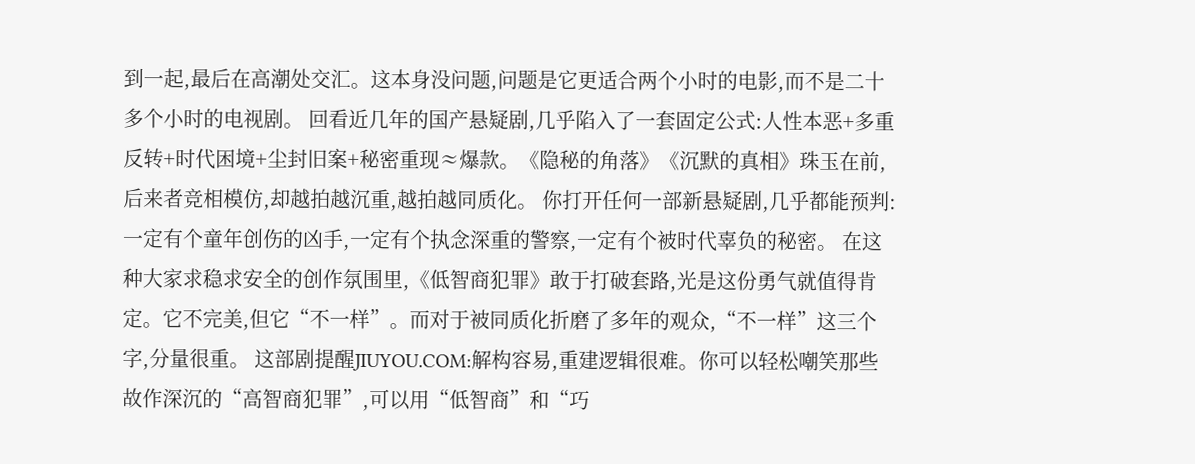到一起,最后在高潮处交汇。这本身没问题,问题是它更适合两个小时的电影,而不是二十多个小时的电视剧。 回看近几年的国产悬疑剧,几乎陷入了一套固定公式:人性本恶+多重反转+时代困境+尘封旧案+秘密重现≈爆款。《隐秘的角落》《沉默的真相》珠玉在前,后来者竞相模仿,却越拍越沉重,越拍越同质化。 你打开任何一部新悬疑剧,几乎都能预判:一定有个童年创伤的凶手,一定有个执念深重的警察,一定有个被时代辜负的秘密。 在这种大家求稳求安全的创作氛围里,《低智商犯罪》敢于打破套路,光是这份勇气就值得肯定。它不完美,但它“不一样”。而对于被同质化折磨了多年的观众,“不一样”这三个字,分量很重。 这部剧提醒JIUYOU.COM:解构容易,重建逻辑很难。你可以轻松嘲笑那些故作深沉的“高智商犯罪”,可以用“低智商”和“巧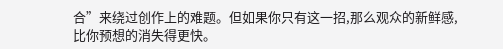合”来绕过创作上的难题。但如果你只有这一招,那么观众的新鲜感,比你预想的消失得更快。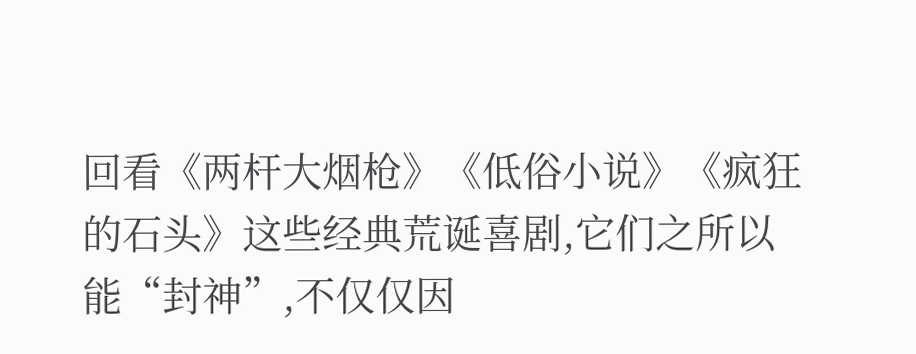回看《两杆大烟枪》《低俗小说》《疯狂的石头》这些经典荒诞喜剧,它们之所以能“封神”,不仅仅因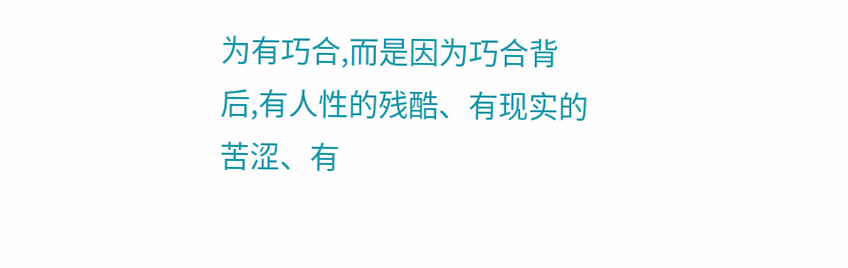为有巧合,而是因为巧合背后,有人性的残酷、有现实的苦涩、有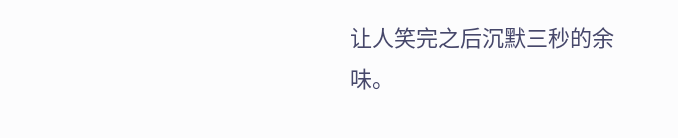让人笑完之后沉默三秒的余味。